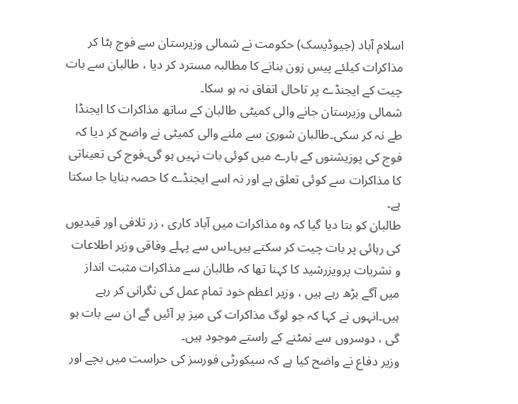اسلام آباد (جیوڈیسک) حکومت نے شمالی وزیرستان سے فوج ہٹا کر مذاکرات کیلئے پیس زون بنانے کا مطالبہ مسترد کر دیا ، طالبان سے بات چیت کے ایجنڈے پر تاحال اتفاق نہ ہو سکا۔
شمالی وزیرستان جانے والی کمیٹی طالبان کے ساتھ مذاکرات کا ایجنڈا طے نہ کر سکی۔طالبان شوریٰ سے ملنے والی کمیٹی نے واضح کر دیا کہ فوج کی پوزیشنوں کے بارے میں کوئی بات نہیں ہو گی۔فوج کی تعیناتی کا مذاکرات سے کوئی تعلق ہے اور نہ اسے ایجنڈے کا حصہ بنایا جا سکتا ہے۔
طالبان کو بتا دیا گیا کہ وہ مذاکرات میں آباد کاری ، زر تلافی اور قیدیوں کی رہائی پر بات چیت کر سکتے ہیں۔اس سے پہلے وفاقی وزیر اطلاعات و نشریات پرویزرشید کا کہنا تھا کہ طالبان سے مذاکرات مثبت انداز میں آگے بڑھ رہے ہیں ، وزیر اعظم خود تمام عمل کی نگرانی کر رہے ہیں۔انہوں نے کہا کہ جو لوگ مذاکرات کی میز پر آئیں گے ان سے بات ہو گی ، دوسروں سے نمٹنے کے راستے موجود ہیں۔
وزیر دفاع نے واضح کیا ہے کہ سیکورٹی فورسز کی حراست میں بچے اور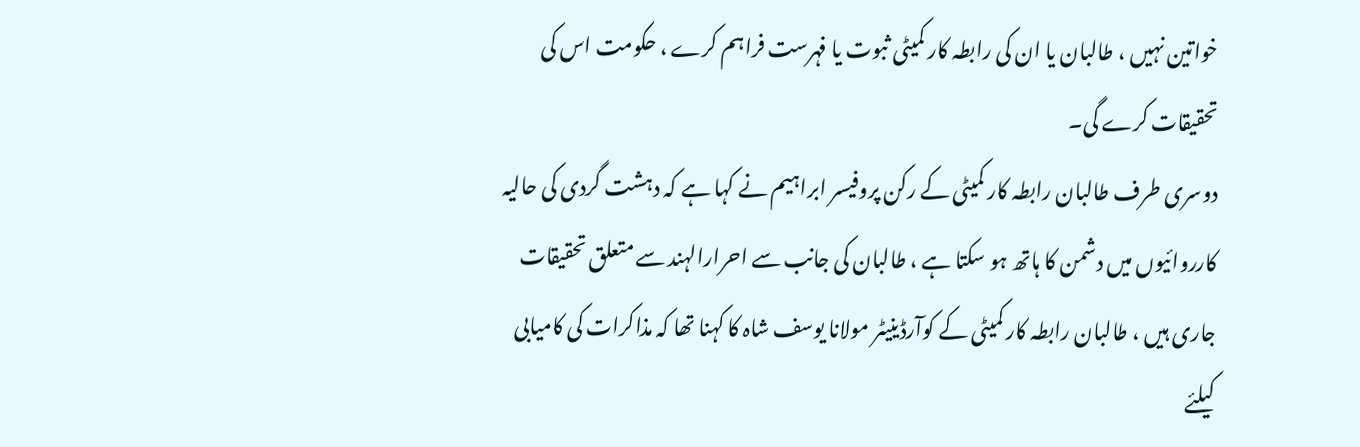خواتین نہیں ، طالبان یا ان کی رابطہ کار کمیٹی ثبوت یا فہرست فراہم کرے ، حکومت اس کی تحقیقات کرے گی۔
دوسری طرف طالبان رابطہ کار کمیٹی کے رکن پروفیسر ابراہیم نے کہا ہے کہ دہشت گردی کی حالیہ کارروائیوں میں دشمن کا ہاتھ ہو سکتا ہے ، طالبان کی جانب سے احرارالہند سے متعلق تحقیقات جاری ہیں ، طالبان رابطہ کار کمیٹی کے کوآرڈینیٹر مولانا یوسف شاہ کا کہنا تھا کہ مذاکرات کی کامیابی کیلئے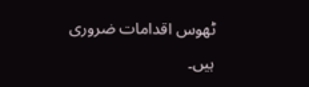ٹھوس اقدامات ضروری ہیں۔